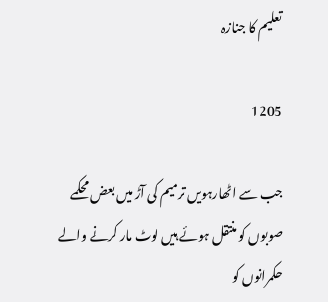تعلیم کا جنازہ

1205

جب سے اٹھارہویں ترمیم کی آڑ میں بعض محکمے صوبوں کو منتقل ہوئے ہیں لوٹ مار کرنے والے حکمرانوں کو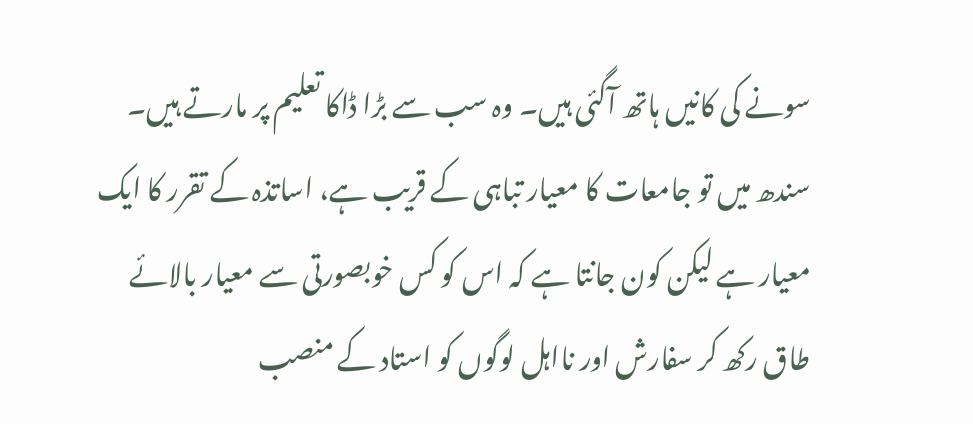سونے کی کانیں ہاتھ آگئی ہیں۔ وہ سب سے بڑا ڈاکا تعلیم پر مارتے ہیں۔ سندھ میں تو جامعات کا معیار تباہی کے قریب ہے، اساتذہ کے تقرر کا ایک معیار ہے لیکن کون جانتا ہے کہ اس کو کس خوبصورتی سے معیار بالائے طاق رکھ کر سفارش اور نااہل لوگوں کو استاد کے منصب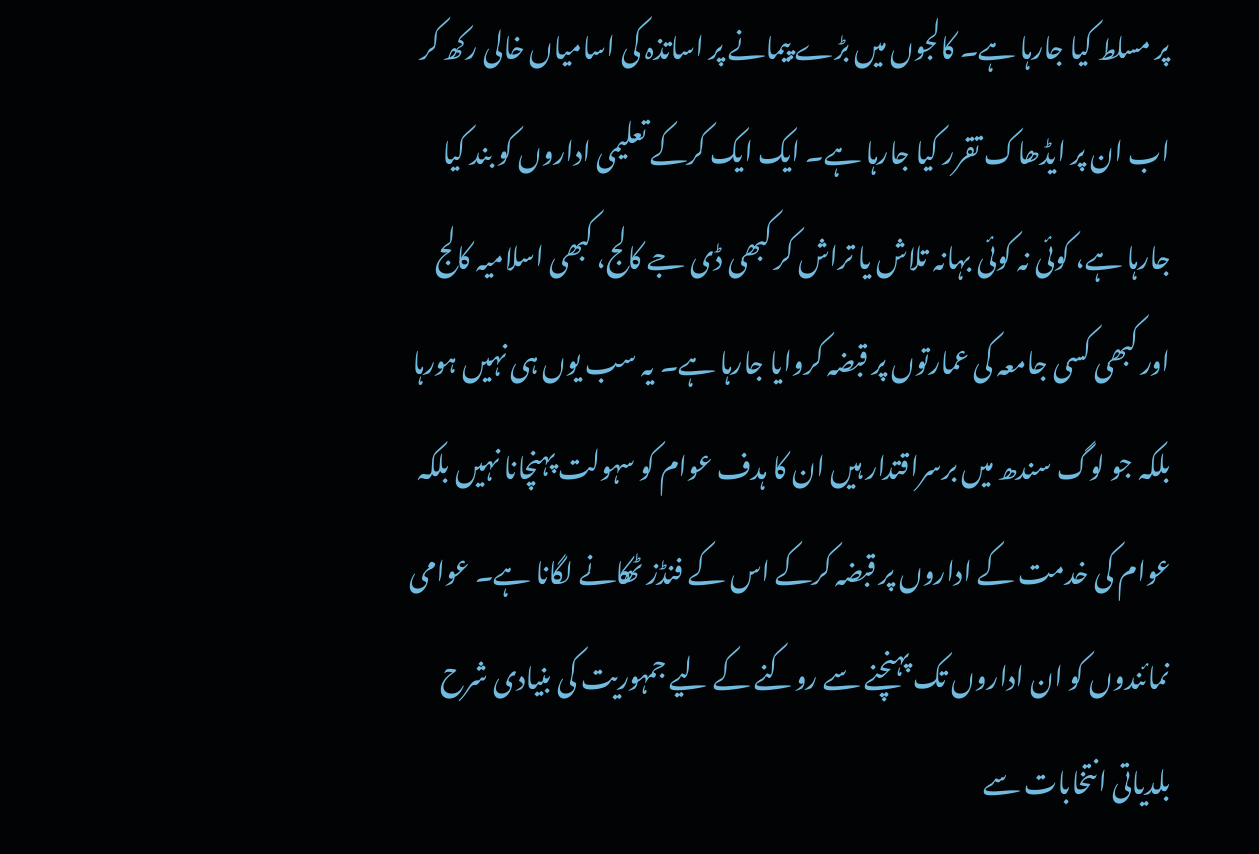پر مسلط کیا جارہا ہے۔ کالجوں میں بڑے پیمانے پر اساتذہ کی اسامیاں خالی رکھ کر اب ان پر ایڈھاک تقرر کیا جارہا ہے۔ ایک ایک کرکے تعلیمی اداروں کو بند کیا جارہا ہے، کوئی نہ کوئی بہانہ تلاش یا تراش کر کبھی ڈی جے کالج، کبھی اسلامیہ کالج اور کبھی کسی جامعہ کی عمارتوں پر قبضہ کروایا جارہا ہے۔ یہ سب یوں ہی نہیں ہورہا بلکہ جو لوگ سندھ میں برسراقتدار ہیں ان کا ہدف عوام کو سہولت پہنچانا نہیں بلکہ عوام کی خدمت کے اداروں پر قبضہ کرکے اس کے فنڈز ٹھکانے لگانا ہے۔ عوامی نمائندوں کو ان اداروں تک پہنچنے سے روکنے کے لیے جمہوریت کی بنیادی شرح بلدیاتی انتخابات سے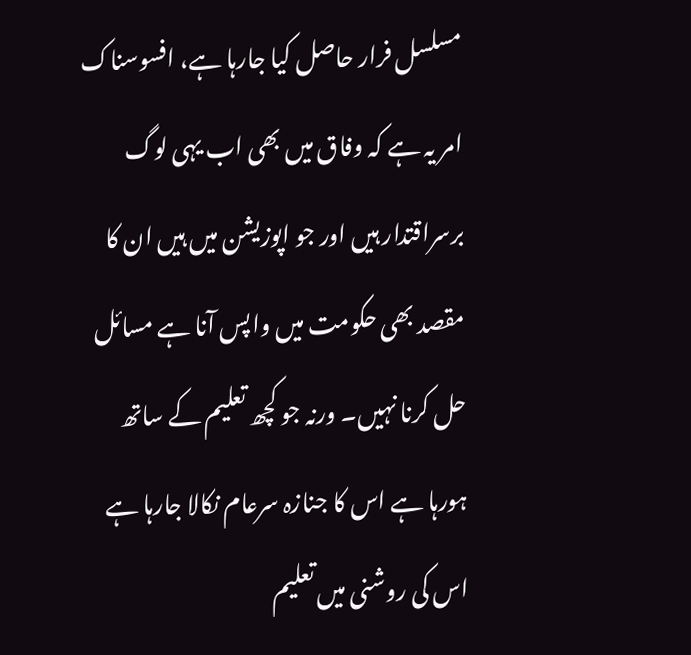مسلسل فرار حاصل کیا جارہا ہے، افسوسناک امر یہ ہے کہ وفاق میں بھی اب یہی لوگ برسراقتدار ہیں اور جو اپوزیشن میں ہیں ان کا مقصد بھی حکومت میں واپس آنا ہے مسائل حل کرنا نہیں۔ ورنہ جو کچھ تعلیم کے ساتھ ہورہا ہے اس کا جنازہ سرعام نکالا جارہا ہے اس کی روشنی میں تعلیم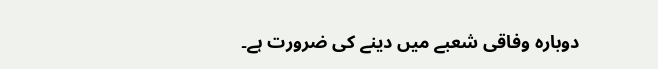دوبارہ وفاقی شعبے میں دینے کی ضرورت ہے۔